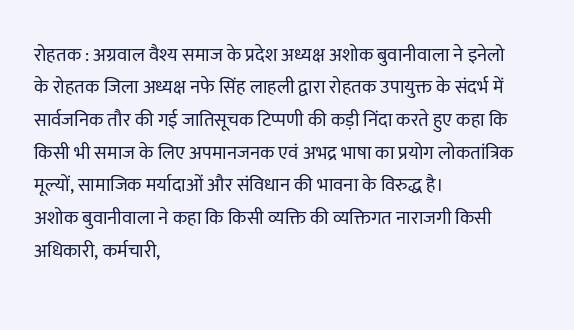रोहतक : अग्रवाल वैश्य समाज के प्रदेश अध्यक्ष अशोक बुवानीवाला ने इनेलो के रोहतक जिला अध्यक्ष नफे सिंह लाहली द्वारा रोहतक उपायुक्त के संदर्भ में सार्वजनिक तौर की गई जातिसूचक टिप्पणी की कड़ी निंदा करते हुए कहा कि किसी भी समाज के लिए अपमानजनक एवं अभद्र भाषा का प्रयोग लोकतांत्रिक मूल्यों, सामाजिक मर्यादाओं और संविधान की भावना के विरुद्ध है।
अशोक बुवानीवाला ने कहा कि किसी व्यक्ति की व्यक्तिगत नाराजगी किसी अधिकारी, कर्मचारी,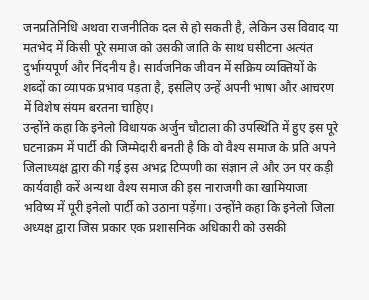जनप्रतिनिधि अथवा राजनीतिक दल से हो सकती है, लेकिन उस विवाद या मतभेद में किसी पूरे समाज को उसकी जाति के साथ घसीटना अत्यंत दुर्भाग्यपूर्ण और निंदनीय है। सार्वजनिक जीवन में सक्रिय व्यक्तियों के शब्दों का व्यापक प्रभाव पड़ता है, इसलिए उन्हें अपनी भाषा और आचरण में विशेष संयम बरतना चाहिए।
उन्होंने कहा कि इनेलो विधायक अर्जुन चौटाला की उपस्थिति में हुए इस पूरे घटनाक्रम में पार्टी की जिम्मेदारी बनती है कि वो वैश्य समाज के प्रति अपने जिलाध्यक्ष द्वारा की गई इस अभद्र टिप्पणी का संज्ञान ले और उन पर कड़ी कार्यवाही करें अन्यथा वैश्य समाज की इस नाराजगी का खामियाजा भविष्य में पूरी इनेलो पार्टी को उठाना पड़ेंगा। उन्होंने कहा कि इनेलो जिला अध्यक्ष द्वारा जिस प्रकार एक प्रशासनिक अधिकारी को उसकी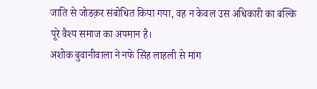जाति से जोडक़र संबोधित किया गया, वह न केवल उस अधिकारी का बल्कि पूरे वैश्य समाज का अपमान है।
अशोक बुवानीवाला ने नफे सिंह लाहली से मांग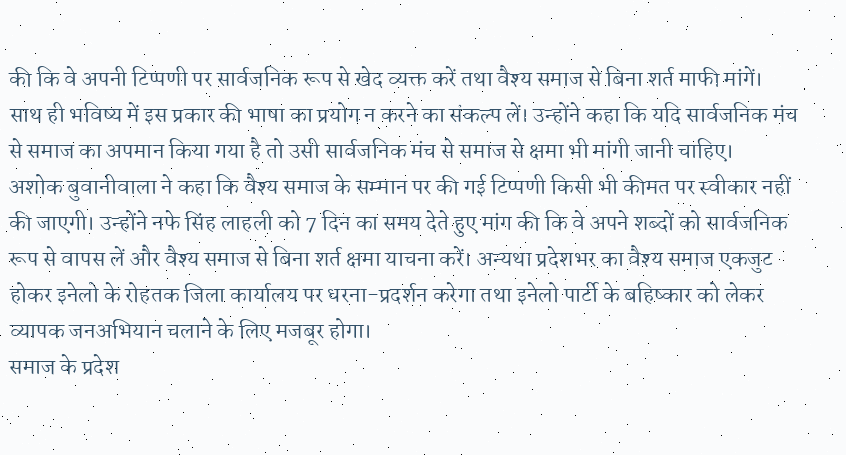की कि वे अपनी टिप्पणी पर सार्वजनिक रूप से खेद व्यक्त करें तथा वैश्य समाज से बिना शर्त माफी मांगें। साथ ही भविष्य में इस प्रकार की भाषा का प्रयोग न करने का संकल्प लें। उन्होंने कहा कि यदि सार्वजनिक मंच से समाज का अपमान किया गया है तो उसी सार्वजनिक मंच से समाज से क्षमा भी मांगी जानी चाहिए।
अशोक बुवानीवाला ने कहा कि वैश्य समाज के सम्मान पर की गई टिप्पणी किसी भी कीमत पर स्वीकार नहीं की जाएगी। उन्होंने नफे सिंह लाहली को 7 दिन का समय देते हुए मांग की कि वे अपने शब्दों को सार्वजनिक रूप से वापस लें और वैश्य समाज से बिना शर्त क्षमा याचना करें। अन्यथा प्रदेशभर का वैश्य समाज एकजुट होकर इनेलो के रोहतक जिला कार्यालय पर धरना-प्रदर्शन करेगा तथा इनेलो पार्टी के बहिष्कार को लेकर व्यापक जनअभियान चलाने के लिए मजबूर होगा।
समाज के प्रदेश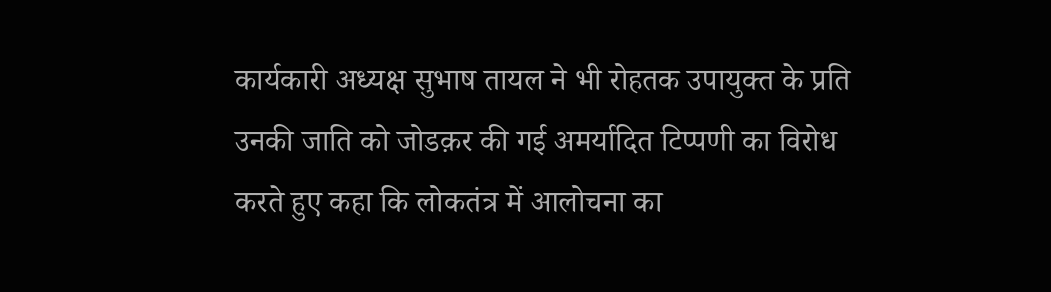कार्यकारी अध्यक्ष सुभाष तायल ने भी रोहतक उपायुक्त के प्रति उनकी जाति को जोडक़र की गई अमर्यादित टिप्पणी का विरोध करते हुए कहा कि लोकतंत्र में आलोचना का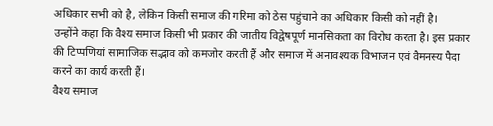अधिकार सभी को है, लेकिन किसी समाज की गरिमा को ठेस पहुंचाने का अधिकार किसी को नहीं है।
उन्होंने कहा कि वैश्य समाज किसी भी प्रकार की जातीय विद्वेषपूर्ण मानसिकता का विरोध करता है। इस प्रकार की टिप्पणियां सामाजिक सद्भाव को कमजोर करती हैं और समाज में अनावश्यक विभाजन एवं वैमनस्य पैदा करने का कार्य करती हैं।
वैश्य समाज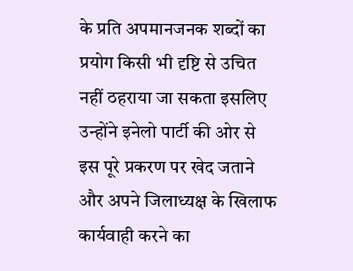के प्रति अपमानजनक शब्दों का प्रयोग किसी भी दृष्टि से उचित नहीं ठहराया जा सकता इसलिए उन्होंने इनेलो पार्टी की ओर से इस पूरे प्रकरण पर खेद जताने और अपने जिलाध्यक्ष के खिलाफ कार्यवाही करने का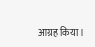आग्रह किया।